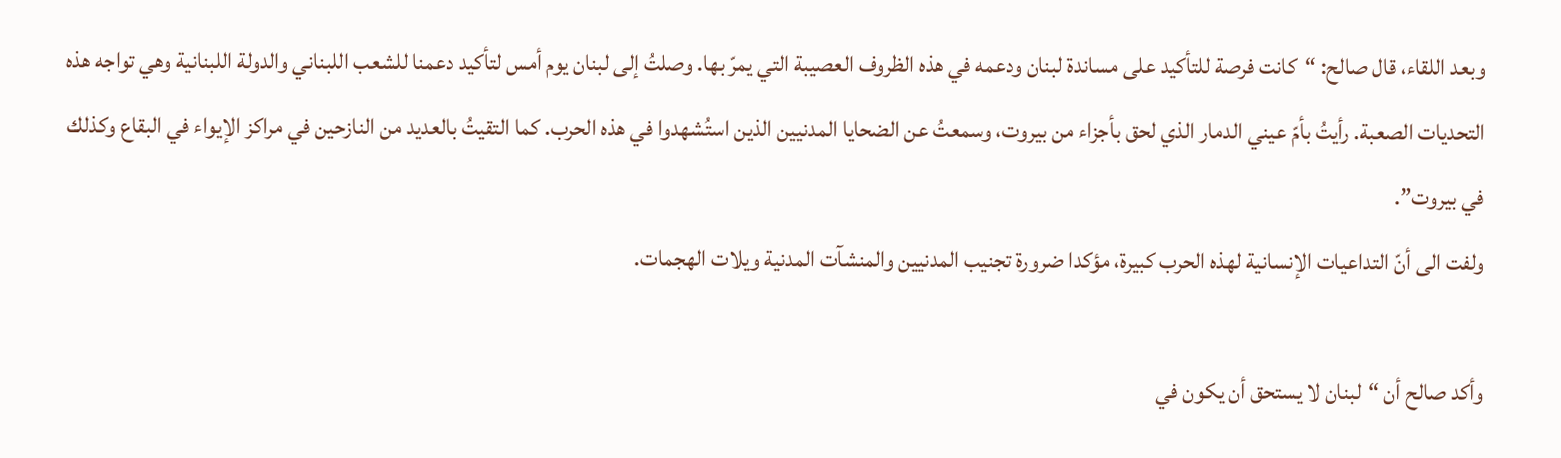وبعد اللقاء، قال صالح: “كانت فرصة للتأكيد على مساندة لبنان ودعمه في هذه الظروف العصيبة التي يمرّ بها. وصلتُ إلى لبنان يوم أمس لتأكيد دعمنا للشعب اللبناني والدولة اللبنانية وهي تواجه هذه التحديات الصعبة. رأيتُ بأمّ عيني الدمار الذي لحق بأجزاء من بيروت، وسمعتُ عن الضحايا المدنيين الذين استُشهدوا في هذه الحرب. كما التقيتُ بالعديد من النازحين في مراكز الإيواء في البقاع وكذلك في بيروت”.
ولفت الى أنّ التداعيات الإنسانية لهذه الحرب كبيرة، مؤكدا ضرورة تجنيب المدنيين والمنشآت المدنية ويلات الهجمات.

وأكد صالح أن “لبنان لا يستحق أن يكون في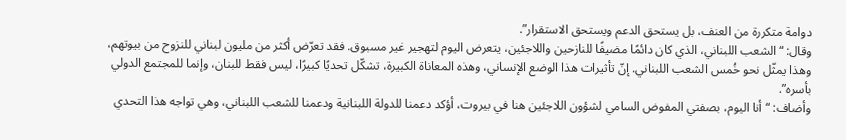دوامة متكررة من العنف، بل يستحق الدعم ويستحق الاستقرار”.
وقال: “الشعب اللبناني، الذي كان دائمًا مضيفًا للنازحين واللاجئين، يتعرض اليوم لتهجير غير مسبوق. فقد تعرّض أكثر من مليون لبناني للنزوح من بيوتهم، وهذا يمثّل نحو خُمس الشعب اللبناني. إنّ تأثيرات هذا الوضع الإنساني، وهذه المعاناة الكبيرة، تشكّل تحديًا كبيرًا، ليس فقط للبنان، وإنما للمجتمع الدولي بأسره”.
وأضاف: “أنا اليوم، بصفتي المفوض السامي لشؤون اللاجئين هنا في بيروت، أؤكد دعمنا للدولة اللبنانية ودعمنا للشعب اللبناني، وهي تواجه هذا التحدي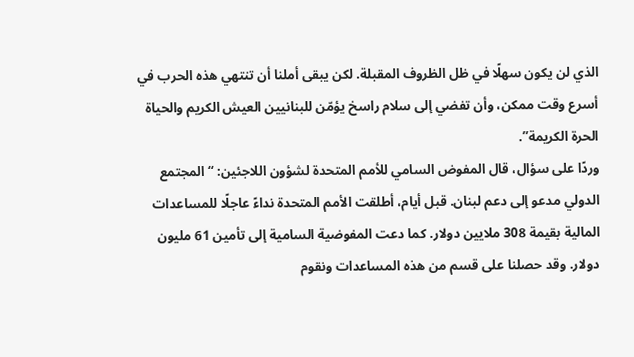الذي لن يكون سهلًا في ظل الظروف المقبلة. لكن يبقى أملنا أن تنتهي هذه الحرب في أسرع وقت ممكن، وأن تفضي إلى سلام راسخ يؤمّن للبنانيين العيش الكريم والحياة الحرة الكريمة”.
وردًا على سؤال، قال المفوض السامي للأمم المتحدة لشؤون اللاجئين: “المجتمع الدولي مدعو إلى دعم لبنان. قبل أيام، أطلقت الأمم المتحدة نداءً عاجلًا للمساعدات المالية بقيمة 308 ملايين دولار. كما دعت المفوضية السامية إلى تأمين 61 مليون دولار. وقد حصلنا على قسم من هذه المساعدات ونقوم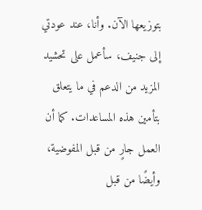بتوزيعها الآن. وأنا، عند عودتي إلى جنيف، سأعمل على تحشيد المزيد من الدعم في ما يتعلق بتأمين هذه المساعدات. كما أن العمل جارٍ من قبل المفوضية، وأيضًا من قبل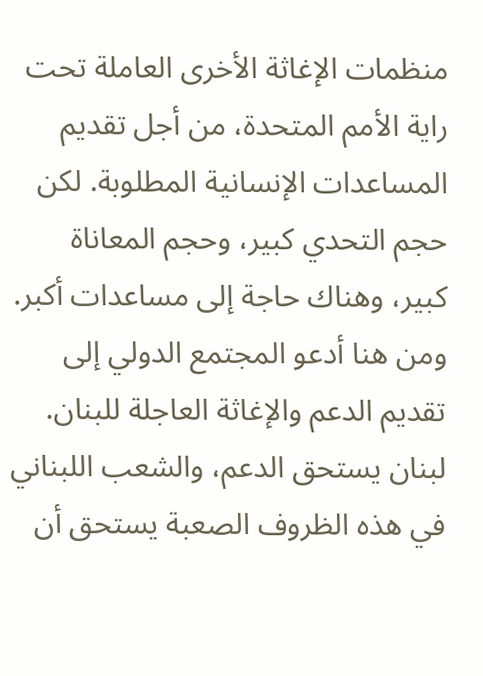منظمات الإغاثة الأخرى العاملة تحت راية الأمم المتحدة، من أجل تقديم المساعدات الإنسانية المطلوبة. لكن حجم التحدي كبير، وحجم المعاناة كبير، وهناك حاجة إلى مساعدات أكبر. ومن هنا أدعو المجتمع الدولي إلى تقديم الدعم والإغاثة العاجلة للبنان. لبنان يستحق الدعم، والشعب اللبناني في هذه الظروف الصعبة يستحق أن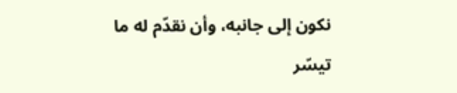نكون إلى جانبه، وأن نقدّم له ما تيسّر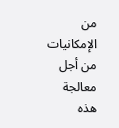من الإمكانيات من أجل معالجة هذه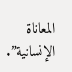المعاناة الإنسانية”.